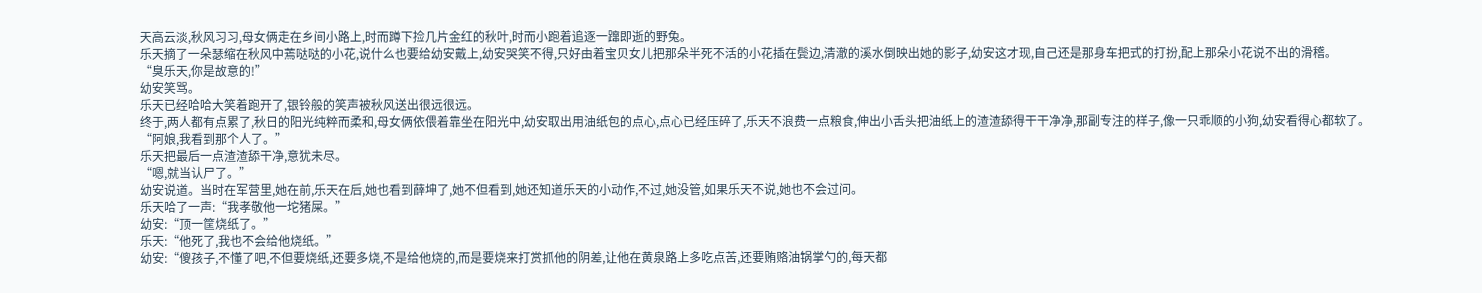天高云淡,秋风习习,母女俩走在乡间小路上,时而蹲下捡几片金红的秋叶,时而小跑着追逐一蹿即逝的野兔。
乐天摘了一朵瑟缩在秋风中蔫哒哒的小花,说什么也要给幼安戴上,幼安哭笑不得,只好由着宝贝女儿把那朵半死不活的小花插在鬓边,清澈的溪水倒映出她的影子,幼安这才现,自己还是那身车把式的打扮,配上那朵小花说不出的滑稽。
“臭乐天,你是故意的!”
幼安笑骂。
乐天已经哈哈大笑着跑开了,银铃般的笑声被秋风送出很远很远。
终于,两人都有点累了,秋日的阳光纯粹而柔和,母女俩依偎着靠坐在阳光中,幼安取出用油纸包的点心,点心已经压碎了,乐天不浪费一点粮食,伸出小舌头把油纸上的渣渣舔得干干净净,那副专注的样子,像一只乖顺的小狗,幼安看得心都软了。
“阿娘,我看到那个人了。”
乐天把最后一点渣渣舔干净,意犹未尽。
“嗯,就当认尸了。”
幼安说道。当时在军营里,她在前,乐天在后,她也看到薛坤了,她不但看到,她还知道乐天的小动作,不过,她没管,如果乐天不说,她也不会过问。
乐天哈了一声:“我孝敬他一坨猪屎。”
幼安:“顶一筐烧纸了。”
乐天:“他死了,我也不会给他烧纸。”
幼安:“傻孩子,不懂了吧,不但要烧纸,还要多烧,不是给他烧的,而是要烧来打赏抓他的阴差,让他在黄泉路上多吃点苦,还要贿赂油锅掌勺的,每天都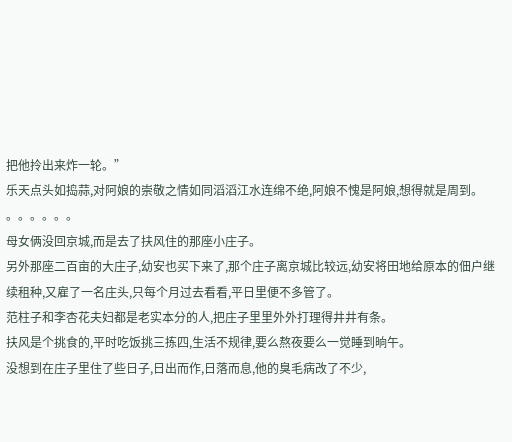把他拎出来炸一轮。”
乐天点头如捣蒜,对阿娘的崇敬之情如同滔滔江水连绵不绝,阿娘不愧是阿娘,想得就是周到。
。。。。。。
母女俩没回京城,而是去了扶风住的那座小庄子。
另外那座二百亩的大庄子,幼安也买下来了,那个庄子离京城比较远,幼安将田地给原本的佃户继续租种,又雇了一名庄头,只每个月过去看看,平日里便不多管了。
范柱子和李杏花夫妇都是老实本分的人,把庄子里里外外打理得井井有条。
扶风是个挑食的,平时吃饭挑三拣四,生活不规律,要么熬夜要么一觉睡到晌午。
没想到在庄子里住了些日子,日出而作,日落而息,他的臭毛病改了不少,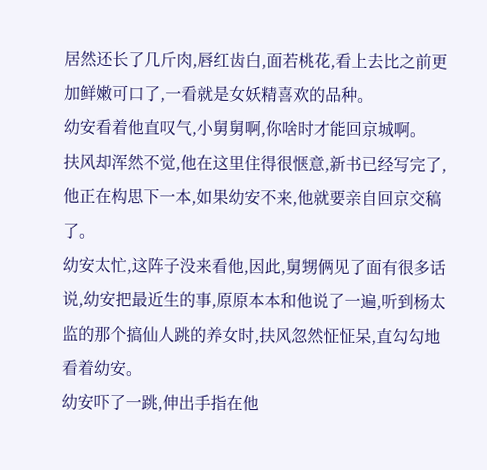居然还长了几斤肉,唇红齿白,面若桃花,看上去比之前更加鲜嫩可口了,一看就是女妖精喜欢的品种。
幼安看着他直叹气,小舅舅啊,你啥时才能回京城啊。
扶风却浑然不觉,他在这里住得很惬意,新书已经写完了,他正在构思下一本,如果幼安不来,他就要亲自回京交稿了。
幼安太忙,这阵子没来看他,因此,舅甥俩见了面有很多话说,幼安把最近生的事,原原本本和他说了一遍,听到杨太监的那个搞仙人跳的养女时,扶风忽然怔怔呆,直勾勾地看着幼安。
幼安吓了一跳,伸出手指在他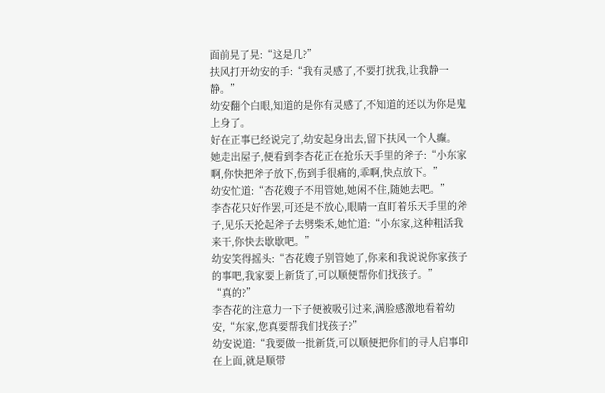面前晃了晃:“这是几?”
扶风打开幼安的手:“我有灵感了,不要打扰我,让我静一静。”
幼安翻个白眼,知道的是你有灵感了,不知道的还以为你是鬼上身了。
好在正事已经说完了,幼安起身出去,留下扶风一个人癫。
她走出屋子,便看到李杏花正在抢乐天手里的斧子:“小东家啊,你快把斧子放下,伤到手很痛的,乖啊,快点放下。”
幼安忙道:“杏花嫂子不用管她,她闲不住,随她去吧。”
李杏花只好作罢,可还是不放心,眼睛一直盯着乐天手里的斧子,见乐天抡起斧子去劈柴禾,她忙道:“小东家,这种粗活我来干,你快去歇歇吧。”
幼安笑得摇头:“杏花嫂子别管她了,你来和我说说你家孩子的事吧,我家要上新货了,可以顺便帮你们找孩子。”
“真的?”
李杏花的注意力一下子便被吸引过来,满脸感激地看着幼安,“东家,您真要帮我们找孩子?”
幼安说道:“我要做一批新货,可以顺便把你们的寻人启事印在上面,就是顺带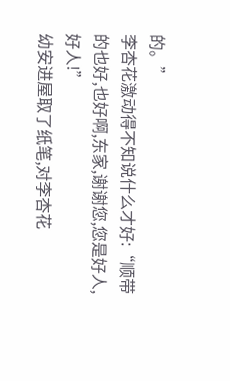的。”
李杏花激动得不知说什么才好:“顺带的也好,也好啊,东家,谢谢您,您是好人,好人!”
幼安进屋取了纸笔,对李杏花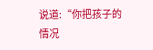说道:“你把孩子的情况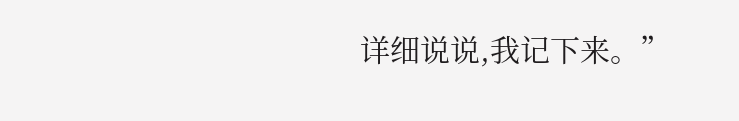详细说说,我记下来。”